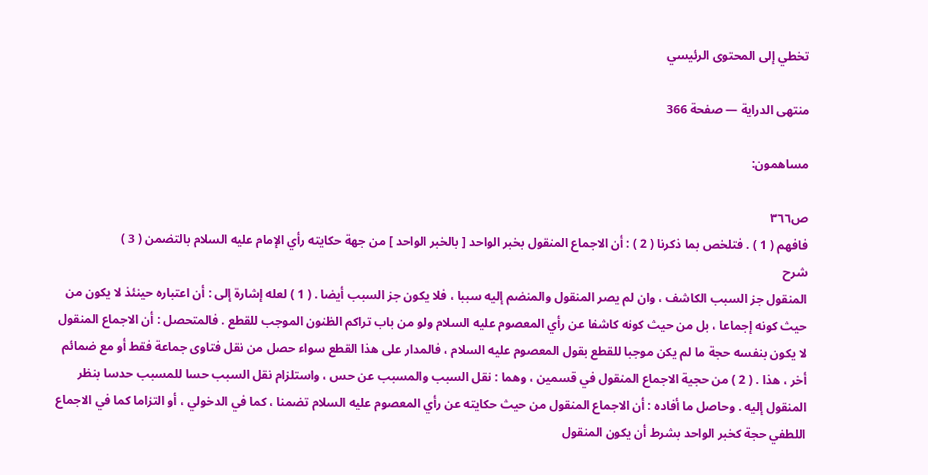تخطي إلى المحتوى الرئيسي

منتهى الدراية — صفحة 366

مساهمون:

ص٣٦٦
فافهم ( 1 ) . فتلخص بما ذكرنا ( 2 ) : أن الاجماع المنقول بخبر الواحد [ بالخبر الواحد ] من جهة حكايته رأي الإمام عليه السلام بالتضمن ( 3 )
شرح
المنقول جز السبب الكاشف ، وان لم يصر المنقول والمنضم إليه سببا ، فلا يكون جز السبب أيضا . ( 1 ) لعله إشارة إلى : أن اعتباره حينئذ لا يكون من حيث كونه إجماعا ، بل من حيث كونه كاشفا عن رأي المعصوم عليه السلام ولو من باب تراكم الظنون الموجب للقطع . فالمتحصل : أن الاجماع المنقول لا يكون بنفسه حجة ما لم يكن موجبا للقطع بقول المعصوم عليه السلام ، فالمدار على هذا القطع سواء حصل من نقل فتاوى جماعة فقط أو مع ضمائم أخر ، هذا . ( 2 ) من حجية الاجماع المنقول في قسمين ، وهما : نقل السبب والمسبب عن حس ، واستلزام نقل السبب حسا للمسبب حدسا بنظر المنقول إليه . وحاصل ما أفاده : أن الاجماع المنقول من حيث حكايته عن رأي المعصوم عليه السلام تضمنا ، كما في الدخولي ، أو التزاما كما في الاجماع اللطفي حجة كخبر الواحد بشرط أن يكون المنقول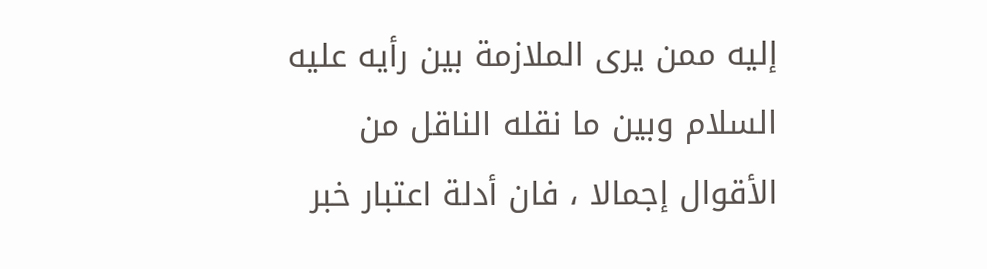إليه ممن يرى الملازمة بين رأيه عليه السلام وبين ما نقله الناقل من الأقوال إجمالا ، فان أدلة اعتبار خبر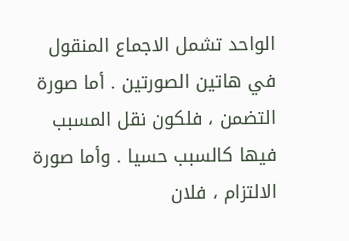الواحد تشمل الاجماع المنقول في هاتين الصورتين . أما صورة التضمن ، فلكون نقل المسبب فيها كالسبب حسيا . وأما صورة الالتزام ، فلان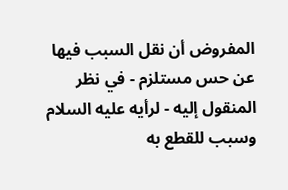المفروض أن نقل السبب فيها عن حس مستلزم - في نظر المنقول إليه - لرأيه عليه السلام وسبب للقطع به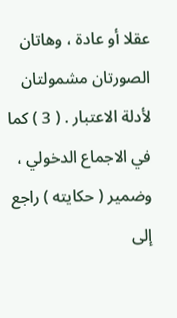عقلا أو عادة ، وهاتان الصورتان مشمولتان لأدلة الاعتبار . ( 3 ) كما في الاجماع الدخولي ، وضمير ( حكايته ) راجع إلى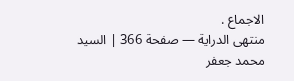الاجماع .
منتهى الدراية — صفحة 366 | السيد محمد جعفر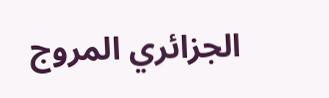الجزائري المروج